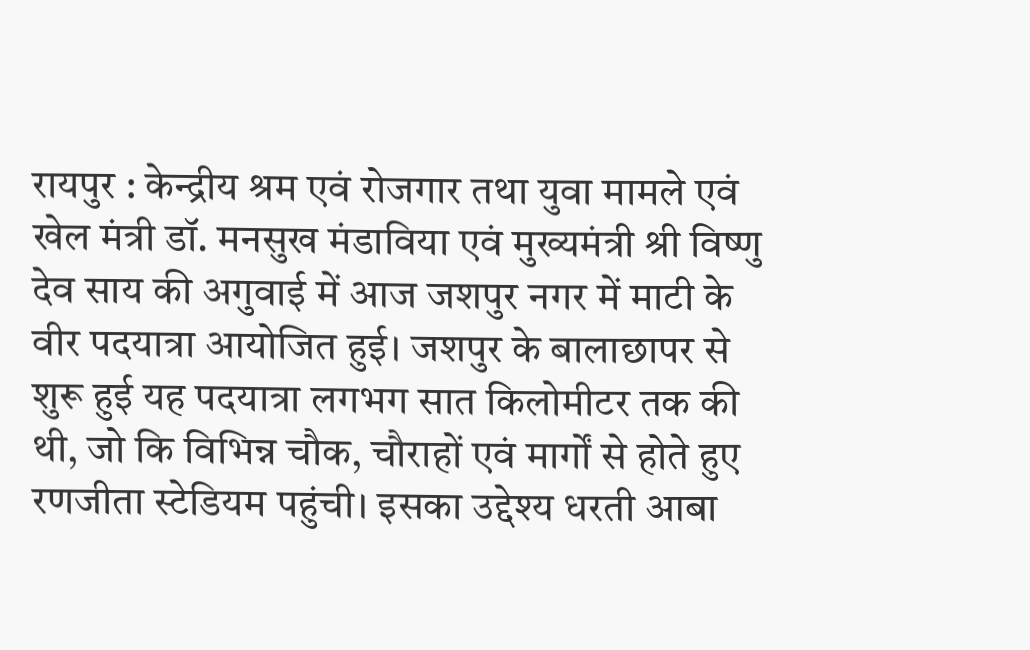रायपुर : केन्द्रीय श्रम एवं रोजगार तथा युवा मामले एवं खेल मंत्री डॉ. मनसुख मंडाविया एवं मुख्यमंत्री श्री विष्णु देव साय की अगुवाई में आज जशपुर नगर में माटी के वीर पदयात्रा आयोजित हुई। जशपुर के बालाछापर से शुरू हुई यह पदयात्रा लगभग सात किलोमीटर तक की थी, जो कि विभिन्न चौक, चौराहों एवं मार्गों से होते हुए रणजीता स्टेडियम पहुंची। इसका उद्देश्य धरती आबा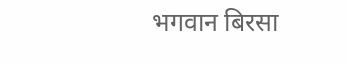भगवान बिरसा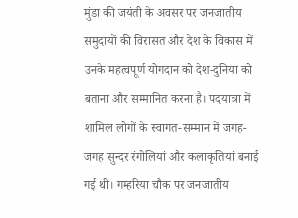मुंडा की जयंती के अवसर पर जनजातीय समुदायों की विरासत और देश के विकास में उनके महत्वपूर्ण योगदान को देश-दुनिया को बताना और सम्मानित करना है। पदयात्रा में शामिल लोगों के स्वागत-सम्मान में जगह-जगह सुन्दर रंगोलियां और कलाकृतियां बनाई गई थी। गम्हरिया चौक पर जनजातीय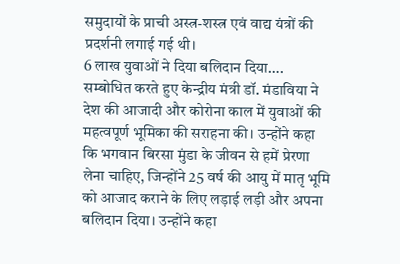समुदायों के प्राची अस्त्र-शस्त्र एवं वाद्य यंत्रों की प्रदर्शनी लगाई गई थी।
6 लाख युवाओं ने दिया बलिदान दिया….
सम्बोधित करते हुए केन्द्रीय मंत्री डॉ. मंडाविया ने देश की आजादी और कोरोना काल में युवाओं की महत्वपूर्ण भूमिका की सराहना की। उन्होंने कहा कि भगवान बिरसा मुंडा के जीवन से हमें प्रेरणा लेना चाहिए, जिन्होंने 25 वर्ष की आयु में मातृ भूमि को आजाद कराने के लिए लड़ाई लड़ी और अपना बलिदान दिया। उन्होंने कहा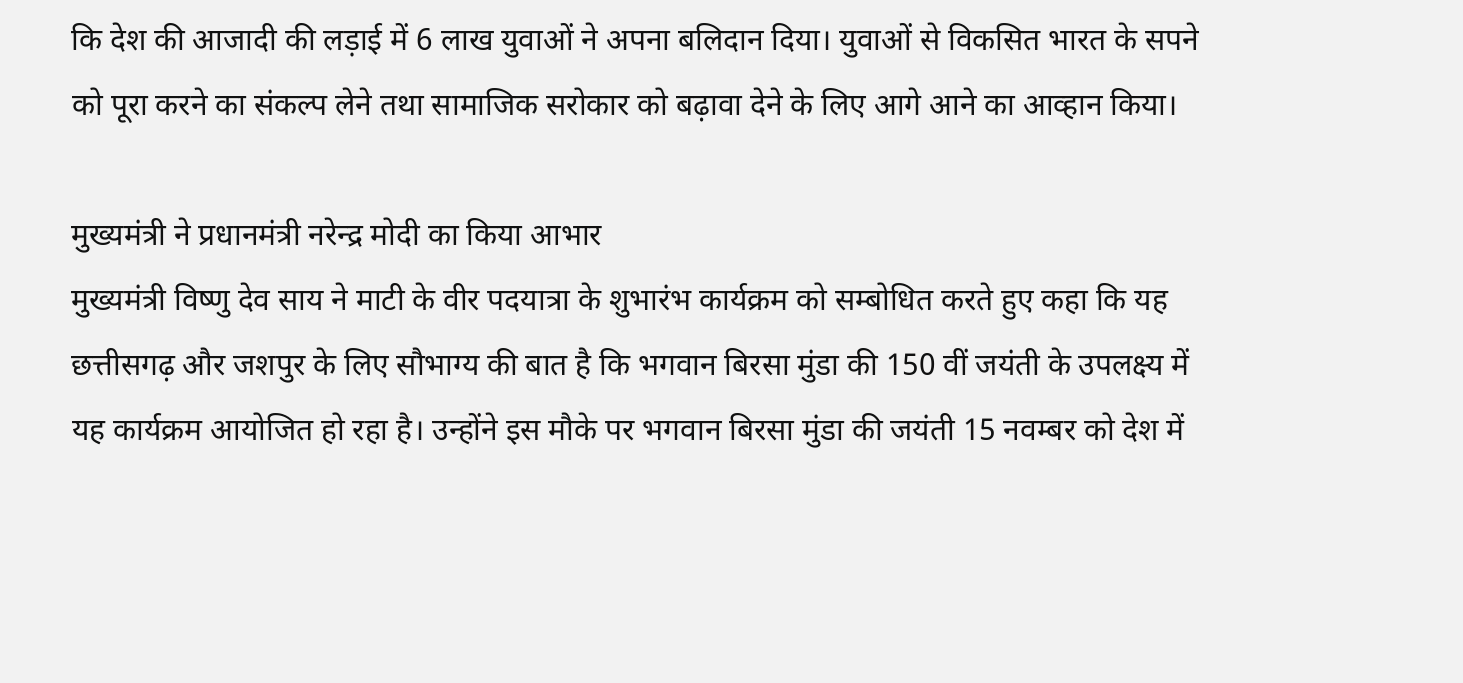कि देश की आजादी की लड़ाई में 6 लाख युवाओं ने अपना बलिदान दिया। युवाओं से विकसित भारत के सपने को पूरा करने का संकल्प लेने तथा सामाजिक सरोकार को बढ़ावा देने के लिए आगे आने का आव्हान किया।

मुख्यमंत्री ने प्रधानमंत्री नरेन्द्र मोदी का किया आभार
मुख्यमंत्री विष्णु देव साय ने माटी के वीर पदयात्रा के शुभारंभ कार्यक्रम को सम्बोधित करते हुए कहा कि यह छत्तीसगढ़ और जशपुर के लिए सौभाग्य की बात है कि भगवान बिरसा मुंडा की 150 वीं जयंती के उपलक्ष्य में यह कार्यक्रम आयोजित हो रहा है। उन्होंने इस मौके पर भगवान बिरसा मुंडा की जयंती 15 नवम्बर को देश में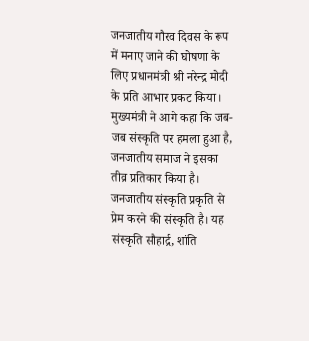जनजातीय गौरव दिवस के रूप में मनाए जाने की घोषणा के लिए प्रधानमंत्री श्री नरेन्द्र मोदी के प्रति आभार प्रकट किया। मुख्यमंत्री ने आगे कहा कि जब-जब संस्कृति पर हमला हुआ है, जनजातीय समाज ने इसका तीव्र प्रतिकार किया है। जनजातीय संस्कृति प्रकृति से प्रेम करने की संस्कृति है। यह संस्कृति सौहार्द्र, शांति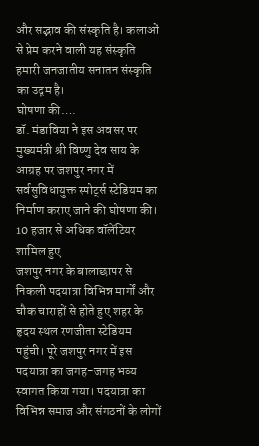और सद्भाव की संस्कृति है। कलाओं से प्रेम करने वाली यह संस्कृति हमारी जनजातीय सनातन संस्कृति का उद्गम है।
घोषणा की….
डॉ. मंडाविया ने इस अवसर पर मुख्यमंत्री श्री विष्णु देव साय के आग्रह पर जशपुर नगर में सर्वसुविधायुक्त स्पोर्ट्स स्टेडियम का निर्माण कराए जाने की घोषणा की।
10 हजार से अधिक वॉलेंटियर शामिल हुए
जशपुर नगर के बालाछापर से निकली पदयात्रा विभिन्न मार्गों और चौक चाराहों से होते हुए शहर के हृदय स्थल रणजीता स्टेडियम पहुंची। पूरे जशपुर नगर में इस पदयात्रा का जगह-जगह भव्य स्वागत किया गया। पदयात्रा का विभिन्न समाज और संगठनों के लोगों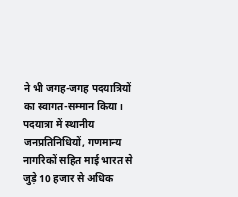ने भी जगह-जगह पदयात्रियों का स्वागत-सम्मान किया। पदयात्रा में स्थानीय जनप्रतिनिधियों, गणमान्य नागरिकों सहित माई भारत से जुड़े 10 हजार से अधिक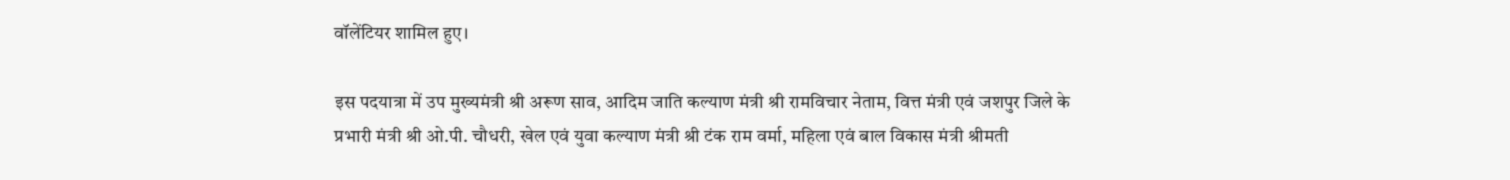वॉलेंटियर शामिल हुए।

इस पदयात्रा में उप मुख्यमंत्री श्री अरूण साव, आदिम जाति कल्याण मंत्री श्री रामविचार नेताम, वित्त मंत्री एवं जशपुर जिले के प्रभारी मंत्री श्री ओ.पी. चौधरी, खेल एवं युवा कल्याण मंत्री श्री टंक राम वर्मा, महिला एवं बाल विकास मंत्री श्रीमती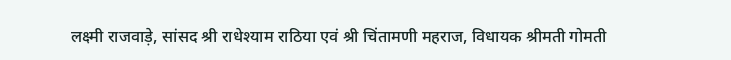लक्ष्मी राजवाड़े, सांसद श्री राधेश्याम राठिया एवं श्री चिंतामणी महराज, विधायक श्रीमती गोमती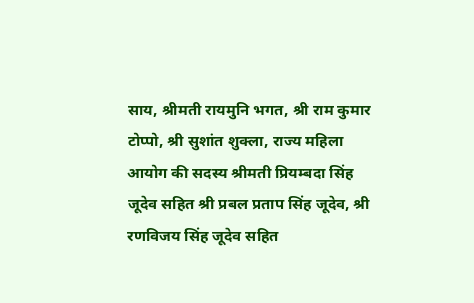साय, श्रीमती रायमुनि भगत, श्री राम कुमार टोप्पो, श्री सुशांत शुक्ला, राज्य महिला आयोग की सदस्य श्रीमती प्रियम्बदा सिंह जूदेव सहित श्री प्रबल प्रताप सिंह जूदेव, श्री रणविजय सिंह जूदेव सहित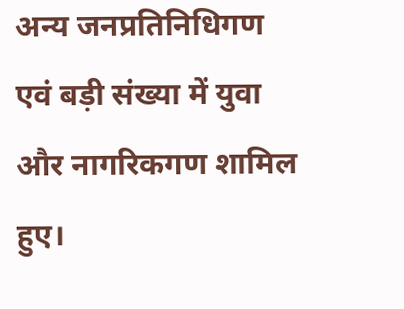अन्य जनप्रतिनिधिगण एवं बड़ी संख्या में युवा और नागरिकगण शामिल हुए।